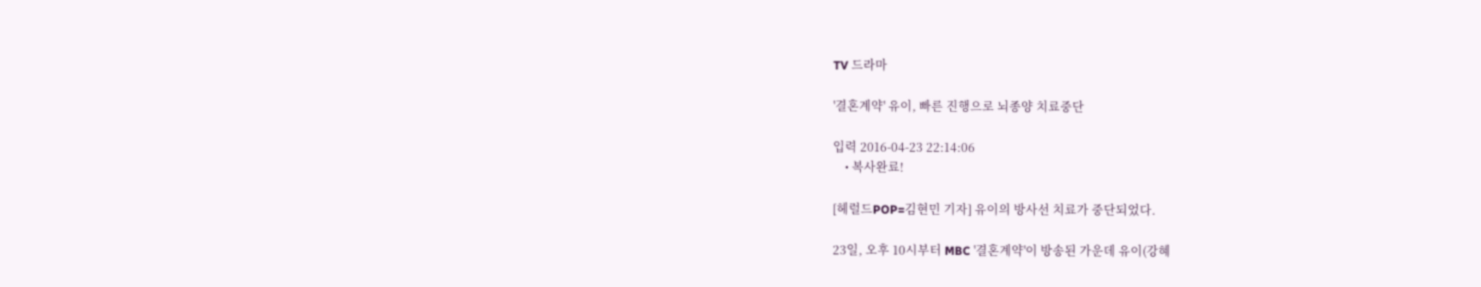TV 드라마

'결혼계약' 유이, 빠른 진행으로 뇌종양 치료중단

입력 2016-04-23 22:14:06
    • 복사완료!

[헤럴드POP=김현민 기자] 유이의 방사선 치료가 중단되었다.

23일, 오후 10시부터 MBC '결혼계약'이 방송된 가운데 유이(강혜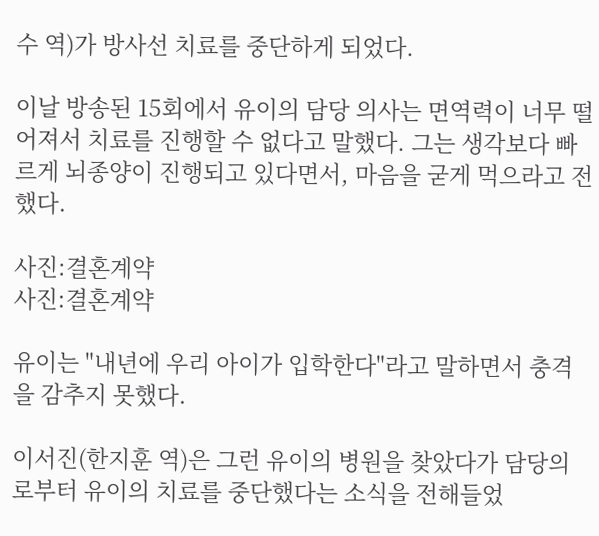수 역)가 방사선 치료를 중단하게 되었다.

이날 방송된 15회에서 유이의 담당 의사는 면역력이 너무 떨어져서 치료를 진행할 수 없다고 말했다. 그는 생각보다 빠르게 뇌종양이 진행되고 있다면서, 마음을 굳게 먹으라고 전했다.

사진:결혼계약
사진:결혼계약

유이는 "내년에 우리 아이가 입학한다"라고 말하면서 충격을 감추지 못했다.

이서진(한지훈 역)은 그런 유이의 병원을 찾았다가 담당의로부터 유이의 치료를 중단했다는 소식을 전해들었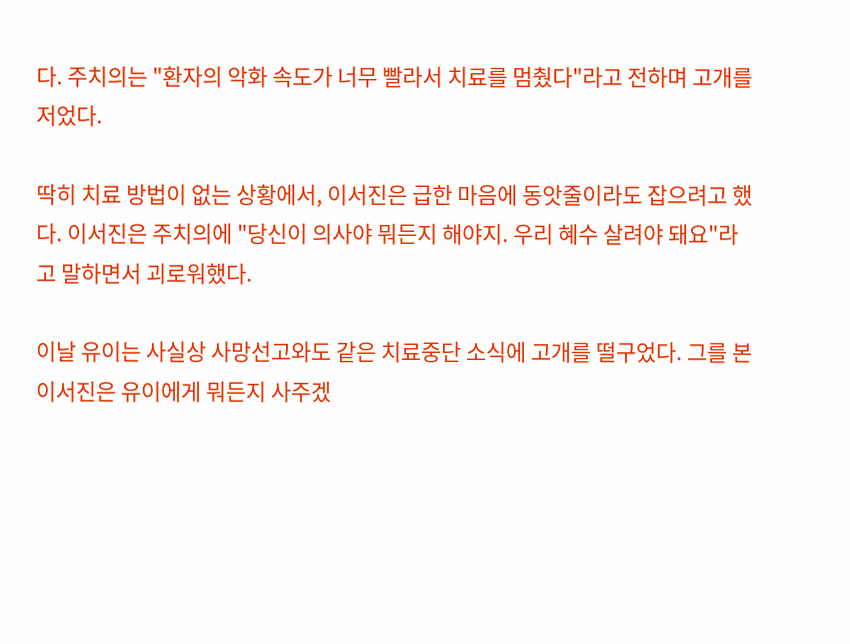다. 주치의는 "환자의 악화 속도가 너무 빨라서 치료를 멈췄다"라고 전하며 고개를 저었다.

딱히 치료 방법이 없는 상황에서, 이서진은 급한 마음에 동앗줄이라도 잡으려고 했다. 이서진은 주치의에 "당신이 의사야 뭐든지 해야지. 우리 혜수 살려야 돼요"라고 말하면서 괴로워했다.

이날 유이는 사실상 사망선고와도 같은 치료중단 소식에 고개를 떨구었다. 그를 본 이서진은 유이에게 뭐든지 사주겠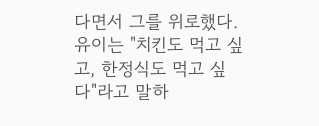다면서 그를 위로했다. 유이는 "치킨도 먹고 싶고, 한정식도 먹고 싶다"라고 말하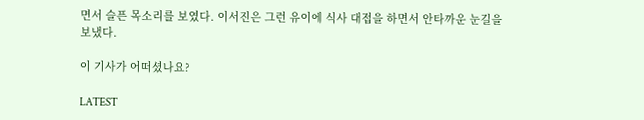면서 슬픈 목소리를 보였다. 이서진은 그런 유이에 식사 대접을 하면서 안타까운 눈길을 보냈다.

이 기사가 어떠셨나요?

LATEST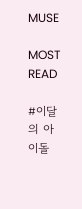MUSE

MOST READ

#이달의 아이돌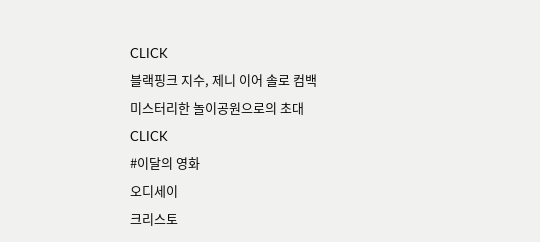CLICK
블랙핑크 지수, 제니 이어 솔로 컴백
미스터리한 놀이공원으로의 초대
CLICK
#이달의 영화
오디세이
크리스토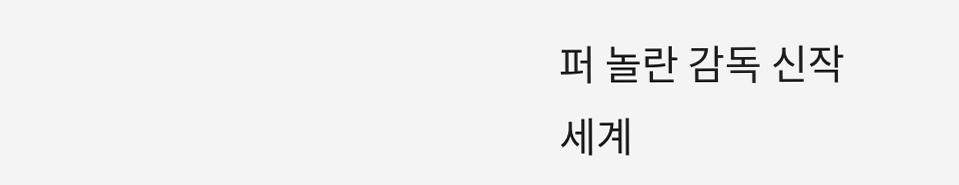퍼 놀란 감독 신작
세계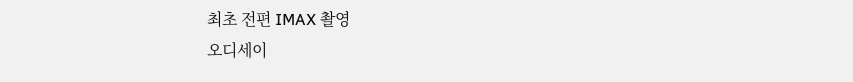최초 전편 IMAX 촬영
오디세이